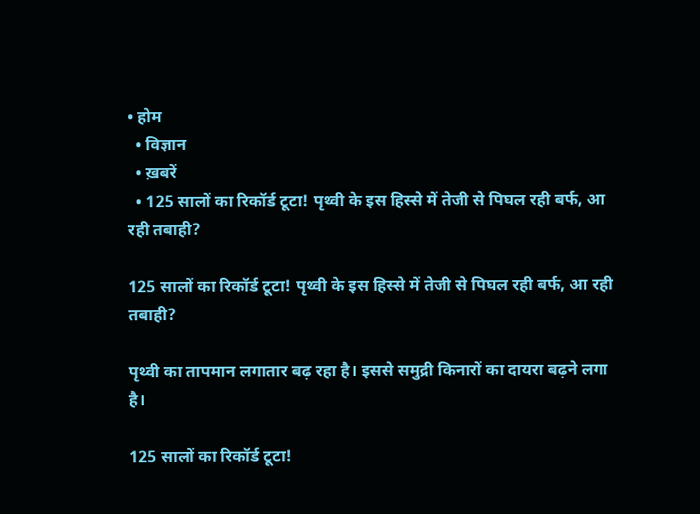• होम
  • विज्ञान
  • ख़बरें
  • 125 सालों का रिकॉर्ड टूटा! पृथ्वी के इस हिस्से में तेजी से पिघल रही बर्फ, आ रही तबाही?

125 सालों का रिकॉर्ड टूटा! पृथ्वी के इस हिस्से में तेजी से पिघल रही बर्फ, आ रही तबाही?

पृथ्वी का तापमान लगातार बढ़ रहा है। इससे समुद्री किनारों का दायरा बढ़ने लगा है।

125 सालों का रिकॉर्ड टूटा!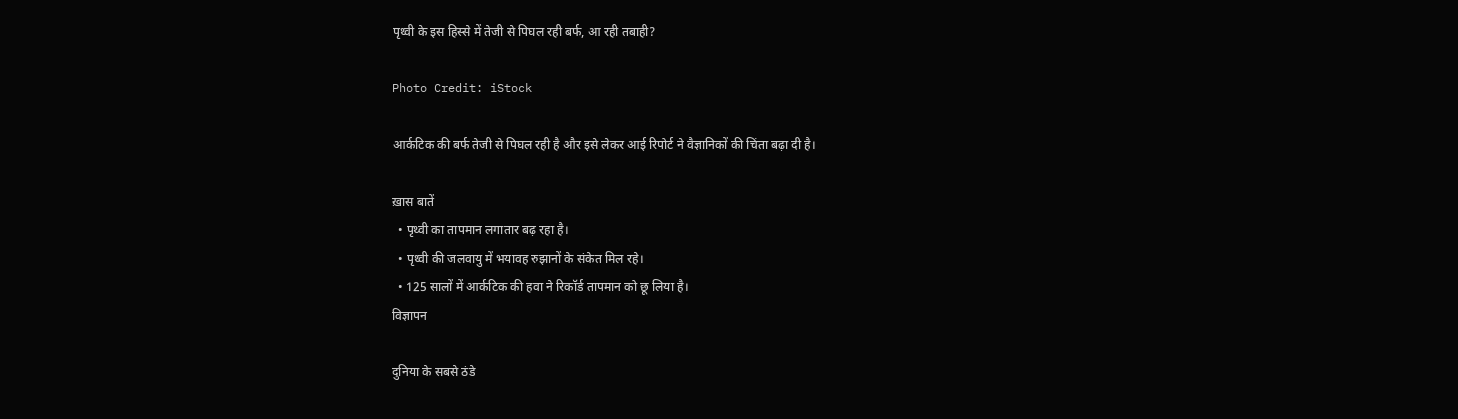पृथ्वी के इस हिस्से में तेजी से पिघल रही बर्फ, आ रही तबाही?

Photo Credit: iStock

आर्कटिक की बर्फ तेजी से पिघल रही है और इसे लेकर आई रिपोर्ट ने वैज्ञानिकों की चिंता बढ़ा दी है।

ख़ास बातें
  • पृथ्वी का तापमान लगातार बढ़ रहा है।
  • पृथ्वी की जलवायु में भयावह रुझानों के संकेत मिल रहे।
  • 125 सालों में आर्कटिक की हवा ने रिकॉर्ड तापमान को छू लिया है।
विज्ञापन

दुनिया के सबसे ठंडे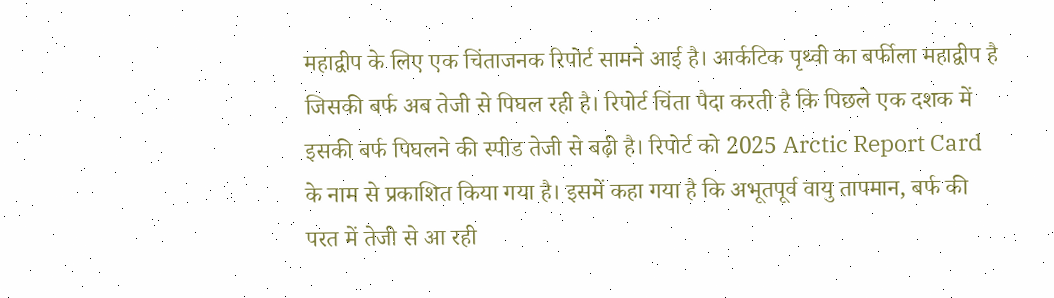महाद्वीप के लिए एक चिंताजनक रिपोर्ट सामने आई है। आर्कटिक पृथ्वी का बर्फीला महाद्वीप है जिसकी बर्फ अब तेजी से पिघल रही है। रिपोर्ट चिंता पैदा करती है कि पिछले एक दशक में इसकी बर्फ पिघलने की स्पीड तेजी से बढ़ी है। रिपोर्ट को 2025 Arctic Report Card के नाम से प्रकाशित किया गया है। इसमें कहा गया है कि अभूतपूर्व वायु तापमान, बर्फ की परत में तेजी से आ रही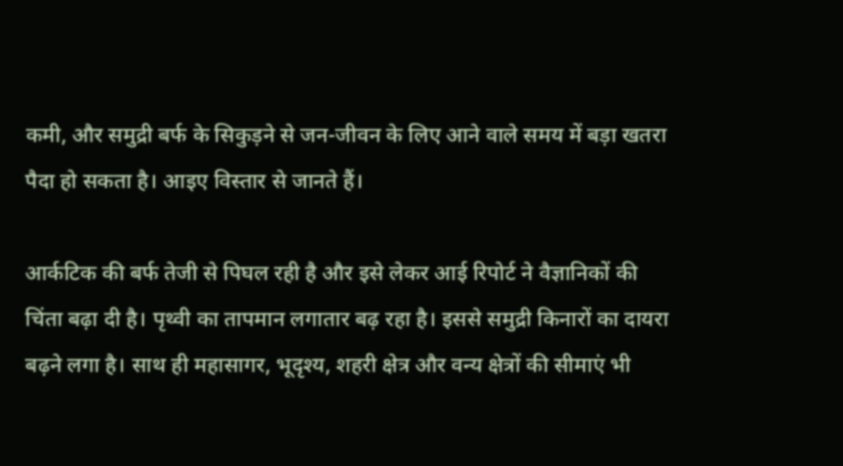कमी, और समुद्री बर्फ के सिकुड़ने से जन-जीवन के लिए आने वाले समय में बड़ा खतरा पैदा हो सकता है। आइए विस्तार से जानते हैं।

आर्कटिक की बर्फ तेजी से पिघल रही है और इसे लेकर आई रिपोर्ट ने वैज्ञानिकों की चिंता बढ़ा दी है। पृथ्वी का तापमान लगातार बढ़ रहा है। इससे समुद्री किनारों का दायरा बढ़ने लगा है। साथ ही महासागर, भूदृश्य, शहरी क्षेत्र और वन्य क्षेत्रों की सीमाएं भी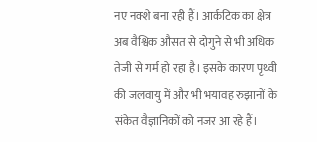नए नक्शे बना रही हैं। आर्कटिक का क्षेत्र अब वैश्विक औसत से दोगुने से भी अधिक तेजी से गर्म हो रहा है। इसके कारण पृथ्वी की जलवायु में और भी भयावह रुझानों के संकेत वैज्ञानिकों को नजर आ रहे हैं।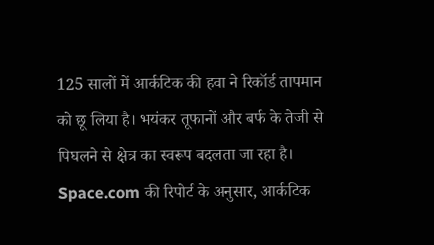125 सालों में आर्कटिक की हवा ने रिकॉर्ड तापमान को छू लिया है। भयंकर तूफानों और बर्फ के तेजी से पिघलने से क्षेत्र का स्वरूप बदलता जा रहा है। Space.com की रिपोर्ट के अनुसार, आर्कटिक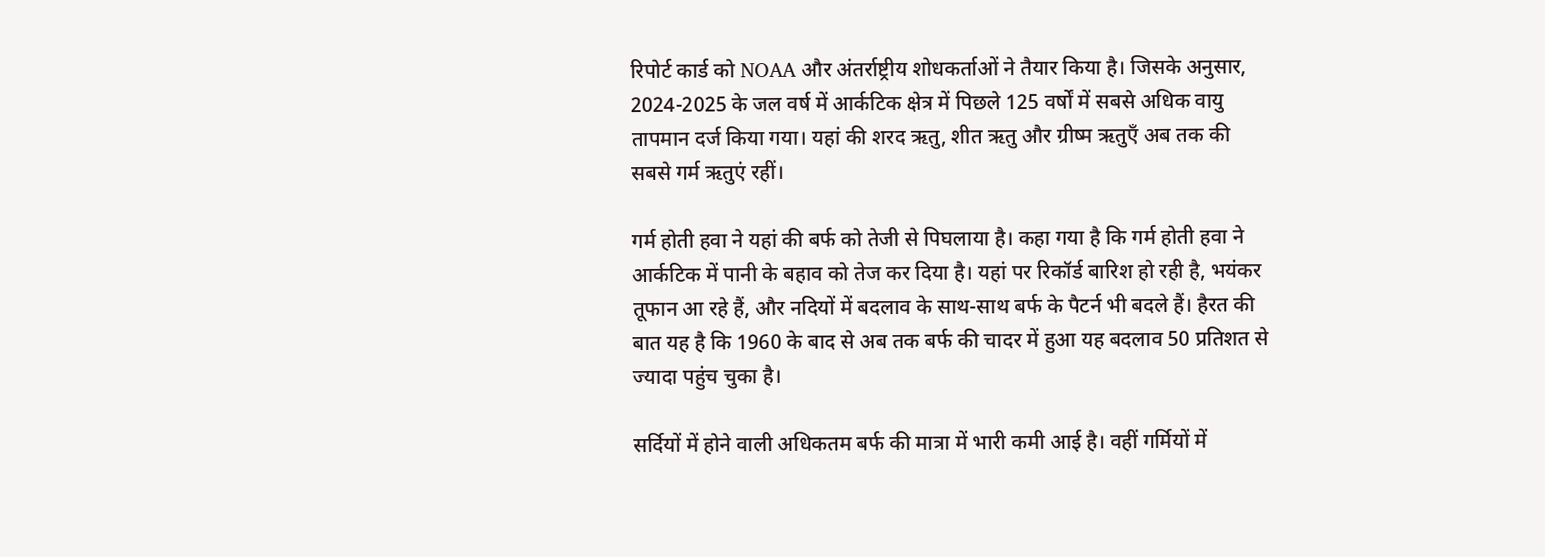रिपोर्ट कार्ड को NOAA और अंतर्राष्ट्रीय शोधकर्ताओं ने तैयार किया है। जिसके अनुसार, 2024-2025 के जल वर्ष में आर्कटिक क्षेत्र में पिछले 125 वर्षों में सबसे अधिक वायु तापमान दर्ज किया गया। यहां की शरद ऋतु, शीत ऋतु और ग्रीष्म ऋतुएँ अब तक की सबसे गर्म ऋतुएं रहीं।

गर्म होती हवा ने यहां की बर्फ को तेजी से पिघलाया है। कहा गया है कि गर्म होती हवा ने आर्कटिक में पानी के बहाव को तेज कर दिया है। यहां पर रिकॉर्ड बारिश हो रही है, भयंकर तूफान आ रहे हैं, और नदियों में बदलाव के साथ-साथ बर्फ के पैटर्न भी बदले हैं। हैरत की बात यह है कि 1960 के बाद से अब तक बर्फ की चादर में हुआ यह बदलाव 50 प्रतिशत से ज्यादा पहुंच चुका है।

सर्दियों में होने वाली अधिकतम बर्फ की मात्रा में भारी कमी आई है। वहीं गर्मियों में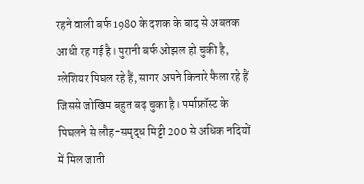रहने वाली बर्फ 1980 के दशक के बाद से अबतक आधी रह गई है। पुरानी बर्फ ओझल हो चुकी है, ग्लेशियर पिघल रहे हैं, सागर अपने किनारे फैला रहे हैं जिससे जोखिम बहुत बढ़ चुका है। पर्माफ्रॉस्ट के पिघलने से लौह-समृद्ध मिट्टी 200 से अधिक नदियों में मिल जाती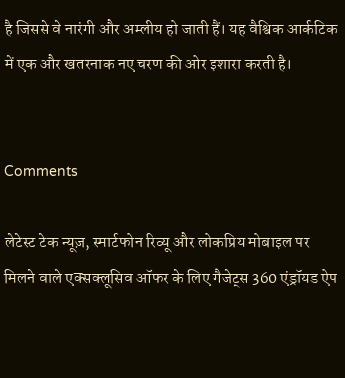है जिससे वे नारंगी और अम्लीय हो जाती हैं। यह वैश्विक आर्कटिक में एक और खतरनाक नए चरण की ओर इशारा करती है।


Comments

लेटेस्ट टेक न्यूज़, स्मार्टफोन रिव्यू और लोकप्रिय मोबाइल पर मिलने वाले एक्सक्लूसिव ऑफर के लिए गैजेट्स 360 एंड्रॉयड ऐप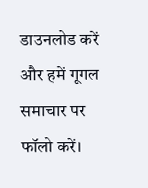डाउनलोड करें और हमें गूगल समाचार पर फॉलो करें।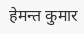हेमन्त कुमार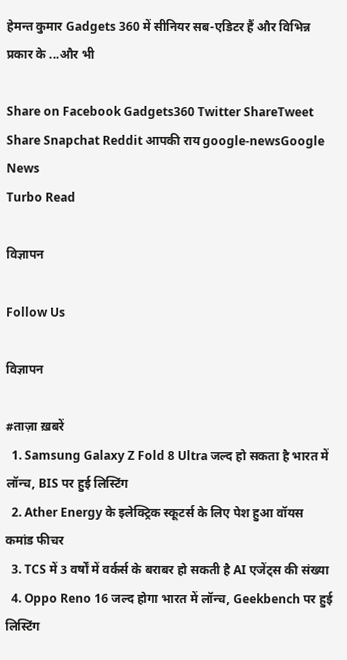हेमन्त कुमार Gadgets 360 में सीनियर सब-एडिटर हैं और विभिन्न प्रकार के ...और भी

Share on Facebook Gadgets360 Twitter ShareTweet Share Snapchat Reddit आपकी राय google-newsGoogle News
Turbo Read

विज्ञापन

Follow Us

विज्ञापन

#ताज़ा ख़बरें
  1. Samsung Galaxy Z Fold 8 Ultra जल्द हो सकता है भारत में लॉन्च, BIS पर हुई लिस्टिंग
  2. Ather Energy के इलेक्ट्रिक स्कूटर्स के लिए पेश हुआ वॉयस कमांड फीचर
  3. TCS में 3 वर्षों में वर्कर्स के बराबर हो सकती है AI एजेंट्स की संख्या
  4. Oppo Reno 16 जल्द होगा भारत में लॉन्च, Geekbench पर हुई लिस्टिंग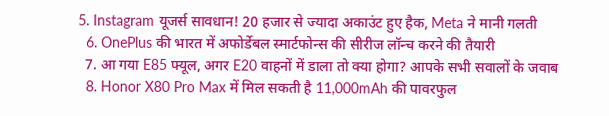5. Instagram यूजर्स सावधान! 20 हजार से ज्यादा अकाउंट हुए हैक, Meta ने मानी गलती
  6. OnePlus की भारत में अफोर्डेबल स्मार्टफोन्स की सीरीज लॉन्च करने की तैयारी
  7. आ गया E85 फ्यूल, अगर E20 वाहनों में डाला तो क्या होगा? आपके सभी सवालों के जवाब
  8. Honor X80 Pro Max में मिल सकती है 11,000mAh की पावरफुल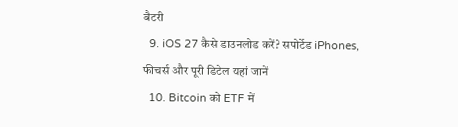बैटरी
  9. iOS 27 कैसे डाउनलोड करें? सपोर्टेड iPhones, फीचर्स और पूरी डिटेल यहां जानें
  10. Bitcoin को ETF में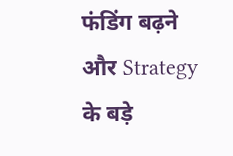फंडिंग बढ़ने और Strategy के बड़े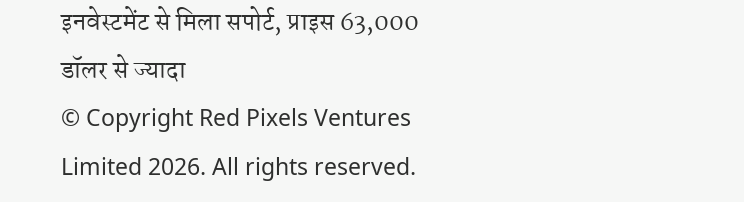इनवेस्टमेंट से मिला सपोर्ट, प्राइस 63,000 डॉलर से ज्यादा
© Copyright Red Pixels Ventures Limited 2026. All rights reserved.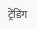ट्रेंडिंग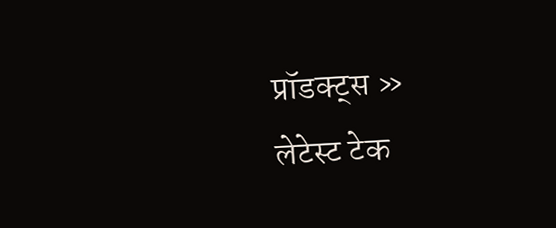प्रॉडक्ट्स »
लेटेस्ट टेक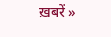ख़बरें »